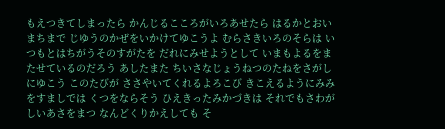もえつきてしまったら かんじるこころがいろあせたら はるかとおいまちまで じゆうのかぜをいかけてゆこうよ むらさきいろのそらは いつもとはちがうそのすがたを だれにみせようとして いまもよるをまたせているのだろう あしたまた ちいさなじょうねつのたねをさがしにゆこう このたびが ささやいてくれるよろこび きこえるようにみみをすましでは くつをならそう ひえきったみかづきは それでもさわがしいあさをまつ なんどくりかえしても そ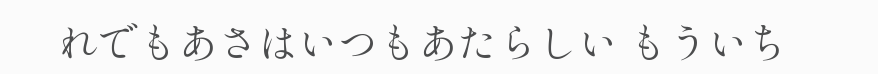れでもあさはいつもあたらしい もういち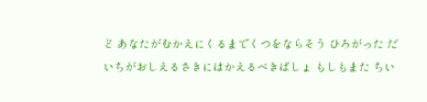ど あなたがむかえにくるまでくつをならそう ひろがった だいちがおしえるさきにはかえるべきばしょ もしもまた ちい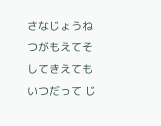さなじょうねつがもえてそしてきえても いつだって じ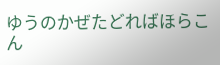ゆうのかぜたどればほらこん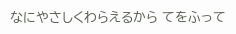なにやさしくわらえるから てをふって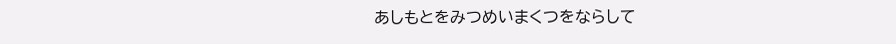あしもとをみつめいまくつをならして